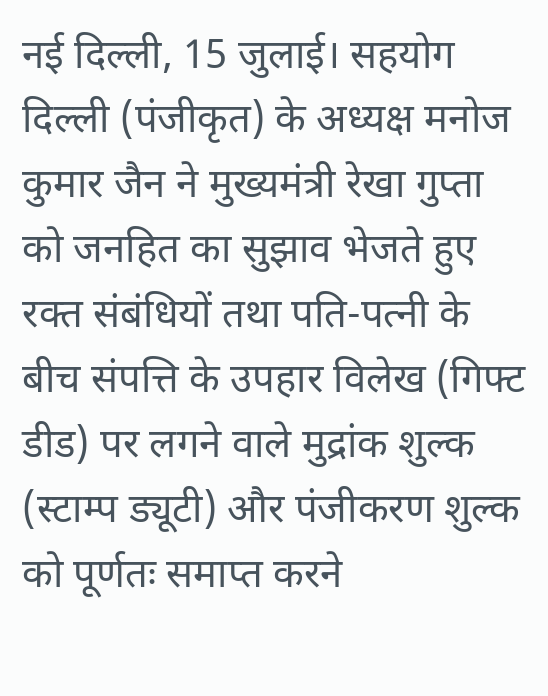नई दिल्ली, 15 जुलाई। सहयोग दिल्ली (पंजीकृत) के अध्यक्ष मनोज कुमार जैन ने मुख्यमंत्री रेखा गुप्ता को जनहित का सुझाव भेजते हुए रक्त संबंधियों तथा पति-पत्नी के बीच संपत्ति के उपहार विलेख (गिफ्ट डीड) पर लगने वाले मुद्रांक शुल्क (स्टाम्प ड्यूटी) और पंजीकरण शुल्क को पूर्णतः समाप्त करने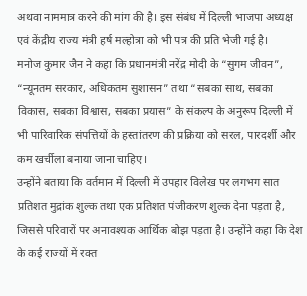अथवा नाममात्र करने की मांग की है। इस संबंध में दिल्ली भाजपा अध्यक्ष एवं केंद्रीय राज्य मंत्री हर्ष मल्होत्रा को भी पत्र की प्रति भेजी गई है।
मनोज कुमार जैन ने कहा कि प्रधानमंत्री नरेंद्र मोदी के “सुगम जीवन”, “न्यूनतम सरकार, अधिकतम सुशासन” तथा “सबका साथ, सबका विकास, सबका विश्वास, सबका प्रयास” के संकल्प के अनुरूप दिल्ली में भी पारिवारिक संपत्तियों के हस्तांतरण की प्रक्रिया को सरल, पारदर्शी और कम खर्चीला बनाया जाना चाहिए।
उन्होंने बताया कि वर्तमान में दिल्ली में उपहार विलेख पर लगभग सात प्रतिशत मुद्रांक शुल्क तथा एक प्रतिशत पंजीकरण शुल्क देना पड़ता है, जिससे परिवारों पर अनावश्यक आर्थिक बोझ पड़ता है। उन्होंने कहा कि देश के कई राज्यों में रक्त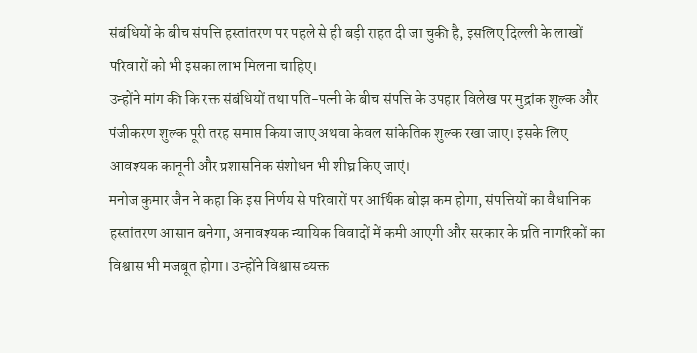संबंधियों के बीच संपत्ति हस्तांतरण पर पहले से ही बड़ी राहत दी जा चुकी है, इसलिए दिल्ली के लाखों परिवारों को भी इसका लाभ मिलना चाहिए।
उन्होंने मांग की कि रक्त संबंधियों तथा पति-पत्नी के बीच संपत्ति के उपहार विलेख पर मुद्रांक शुल्क और पंजीकरण शुल्क पूरी तरह समाप्त किया जाए अथवा केवल सांकेतिक शुल्क रखा जाए। इसके लिए आवश्यक कानूनी और प्रशासनिक संशोधन भी शीघ्र किए जाएं।
मनोज कुमार जैन ने कहा कि इस निर्णय से परिवारों पर आर्थिक बोझ कम होगा, संपत्तियों का वैधानिक हस्तांतरण आसान बनेगा, अनावश्यक न्यायिक विवादों में कमी आएगी और सरकार के प्रति नागरिकों का विश्वास भी मजबूत होगा। उन्होंने विश्वास व्यक्त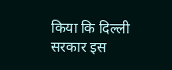किया कि दिल्ली सरकार इस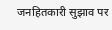जनहितकारी सुझाव पर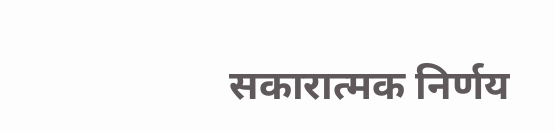सकारात्मक निर्णय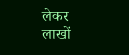लेकर लाखों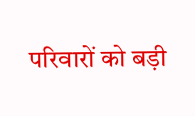परिवारों को बड़ी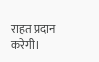राहत प्रदान करेगी।